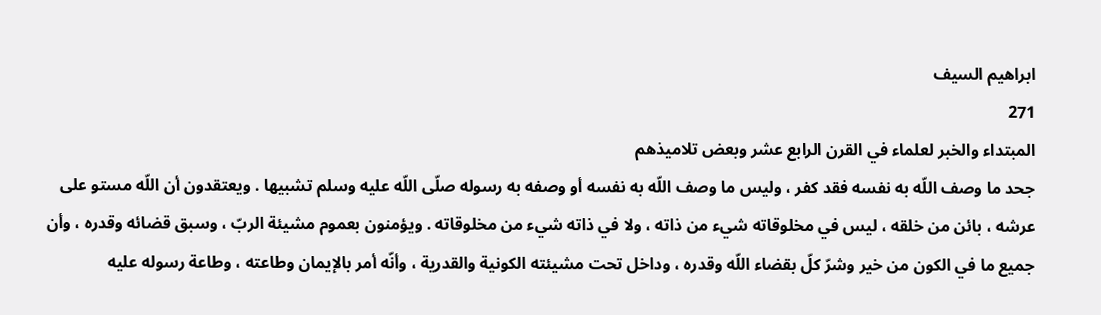ابراهيم السيف
271
المبتداء والخبر لعلماء في القرن الرابع عشر وبعض تلاميذهم
جحد ما وصف اللّه به نفسه فقد كفر ، وليس ما وصف اللّه به نفسه أو وصفه به رسوله صلّى اللّه عليه وسلم تشبيها . ويعتقدون أن اللّه مستو على عرشه ، بائن من خلقه ، ليس في مخلوقاته شيء من ذاته ، ولا في ذاته شيء من مخلوقاته . ويؤمنون بعموم مشيئة الربّ ، وسبق قضائه وقدره ، وأن جميع ما في الكون من خير وشرّ كلّ بقضاء اللّه وقدره ، وداخل تحت مشيئته الكونية والقدرية ، وأنّه أمر بالإيمان وطاعته ، وطاعة رسوله عليه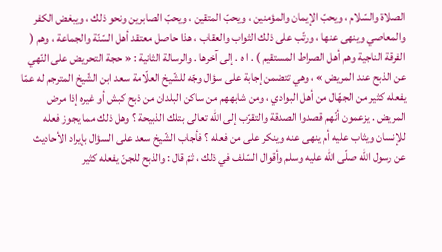الصلاة والسّلام ، ويحبّ الإيمان والمؤمنين ، ويحبّ المتقين ، ويحبّ الصابرين ونحو ذلك ، ويبغض الكفر والمعاصي وينهى عنها ، ورتّب على ذلك الثواب والعقاب ، هذا حاصل معتقد أهل السّنّة والجماعة ، وهم ( الفرقة الناجية وهم أهل الصراط المستقيم ) . ا ه . إلى آخرها . والرسالة الثانية : « حجة التحريض على النّهي عن الذبح عند المريض » ، وهي تتضمن إجابة على سؤال وجّه للشّيخ العلّامة سعد ابن الشّيخ المترجم له عمّا يفعله كثير من الجهّال من أهل البوادي ، ومن شابههم من ساكن البلدان من ذبح كبش أو غيره إذا مرض المريض . يزعمون أنّهم قصدوا الصدقة والتقرّب إلى اللّه تعالى بتلك الذبيحة ؟ وهل ذلك مما يجوز فعله للإنسان ويثاب عليه أم ينهى عنه وينكر على من فعله ؟ فأجاب الشّيخ سعد على السؤال بإيراد الأحاديث عن رسول اللّه صلّى اللّه عليه وسلم وأقوال السّلف في ذلك ، ثمّ قال : والذبح للجنّ يفعله كثير